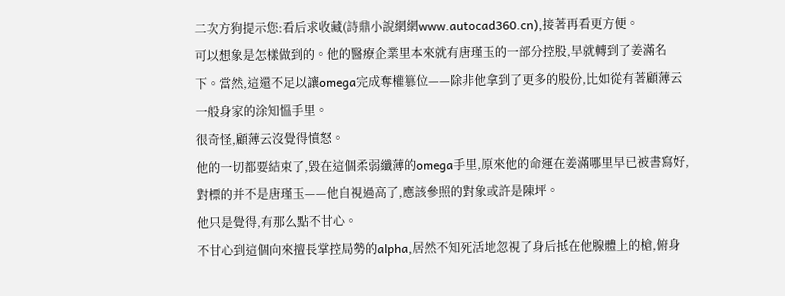二次方狗提示您:看后求收藏(詩鼎小說網網www.autocad360.cn),接著再看更方便。
可以想象是怎樣做到的。他的醫療企業里本來就有唐瑾玉的一部分控股,早就轉到了姜滿名下。當然,這還不足以讓omega完成奪權篡位——除非他拿到了更多的股份,比如從有著顧薄云一般身家的涂知慍手里。
很奇怪,顧薄云沒覺得憤怒。
他的一切都要結束了,毀在這個柔弱纖薄的omega手里,原來他的命運在姜滿哪里早已被書寫好,對標的并不是唐瑾玉——他自視過高了,應該參照的對象或許是陳坪。
他只是覺得,有那么點不甘心。
不甘心到這個向來擅長掌控局勢的alpha,居然不知死活地忽視了身后抵在他腺體上的槍,俯身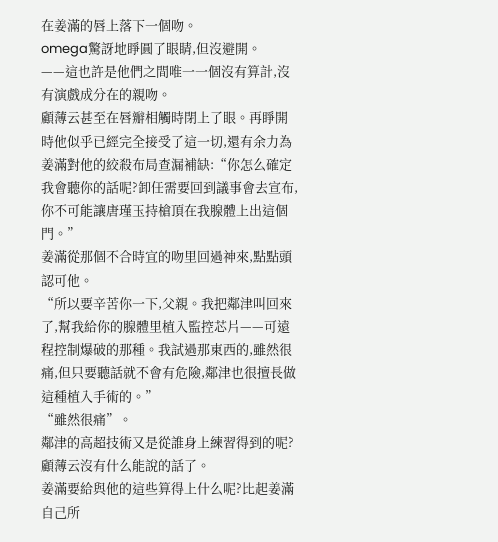在姜滿的唇上落下一個吻。
omega驚訝地睜圓了眼睛,但沒避開。
——這也許是他們之間唯一一個沒有算計,沒有演戲成分在的親吻。
顧薄云甚至在唇瓣相觸時閉上了眼。再睜開時他似乎已經完全接受了這一切,還有余力為姜滿對他的絞殺布局查漏補缺:“你怎么確定我會聽你的話呢?卸任需要回到議事會去宣布,你不可能讓唐瑾玉持槍頂在我腺體上出這個門。”
姜滿從那個不合時宜的吻里回過神來,點點頭認可他。
“所以要辛苦你一下,父親。我把鄰津叫回來了,幫我給你的腺體里植入監控芯片——可遠程控制爆破的那種。我試過那東西的,雖然很痛,但只要聽話就不會有危險,鄰津也很擅長做這種植入手術的。”
“雖然很痛”。
鄰津的高超技術又是從誰身上練習得到的呢?
顧薄云沒有什么能說的話了。
姜滿要給與他的這些算得上什么呢?比起姜滿自己所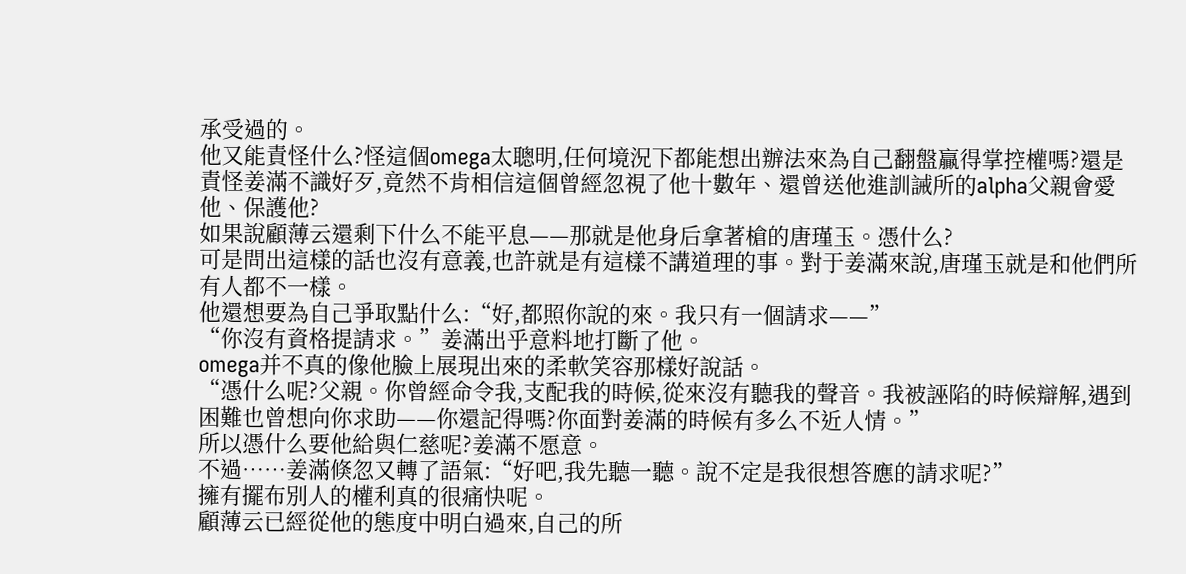承受過的。
他又能責怪什么?怪這個omega太聰明,任何境況下都能想出辦法來為自己翻盤贏得掌控權嗎?還是責怪姜滿不識好歹,竟然不肯相信這個曾經忽視了他十數年、還曾送他進訓誡所的alpha父親會愛他、保護他?
如果說顧薄云還剩下什么不能平息——那就是他身后拿著槍的唐瑾玉。憑什么?
可是問出這樣的話也沒有意義,也許就是有這樣不講道理的事。對于姜滿來說,唐瑾玉就是和他們所有人都不一樣。
他還想要為自己爭取點什么:“好,都照你說的來。我只有一個請求——”
“你沒有資格提請求。”姜滿出乎意料地打斷了他。
omega并不真的像他臉上展現出來的柔軟笑容那樣好說話。
“憑什么呢?父親。你曾經命令我,支配我的時候,從來沒有聽我的聲音。我被誣陷的時候辯解,遇到困難也曾想向你求助——你還記得嗎?你面對姜滿的時候有多么不近人情。”
所以憑什么要他給與仁慈呢?姜滿不愿意。
不過……姜滿倏忽又轉了語氣:“好吧,我先聽一聽。說不定是我很想答應的請求呢?”
擁有擺布別人的權利真的很痛快呢。
顧薄云已經從他的態度中明白過來,自己的所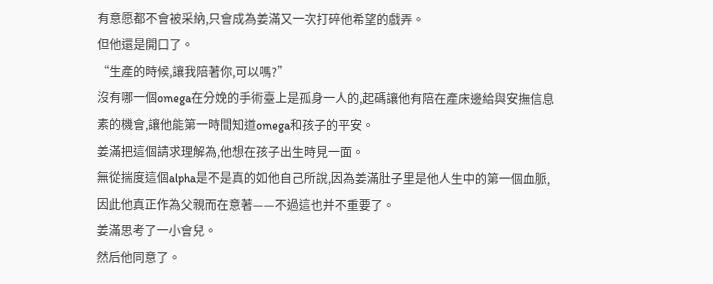有意愿都不會被采納,只會成為姜滿又一次打碎他希望的戲弄。
但他還是開口了。
“生產的時候,讓我陪著你,可以嗎?”
沒有哪一個omega在分娩的手術臺上是孤身一人的,起碼讓他有陪在產床邊給與安撫信息素的機會,讓他能第一時間知道omega和孩子的平安。
姜滿把這個請求理解為,他想在孩子出生時見一面。
無從揣度這個alpha是不是真的如他自己所說,因為姜滿肚子里是他人生中的第一個血脈,因此他真正作為父親而在意著——不過這也并不重要了。
姜滿思考了一小會兒。
然后他同意了。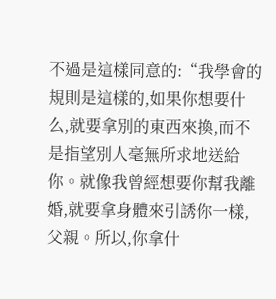不過是這樣同意的:“我學會的規則是這樣的,如果你想要什么,就要拿別的東西來換,而不是指望別人毫無所求地送給你。就像我曾經想要你幫我離婚,就要拿身體來引誘你一樣,父親。所以,你拿什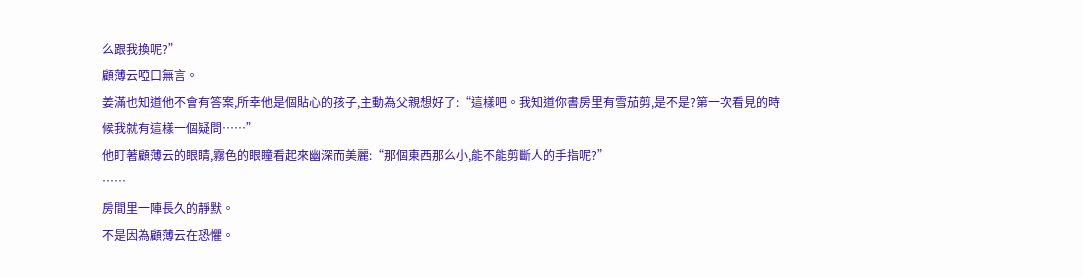么跟我換呢?”
顧薄云啞口無言。
姜滿也知道他不會有答案,所幸他是個貼心的孩子,主動為父親想好了:“這樣吧。我知道你書房里有雪茄剪,是不是?第一次看見的時候我就有這樣一個疑問……”
他盯著顧薄云的眼睛,霧色的眼瞳看起來幽深而美麗:“那個東西那么小,能不能剪斷人的手指呢?”
……
房間里一陣長久的靜默。
不是因為顧薄云在恐懼。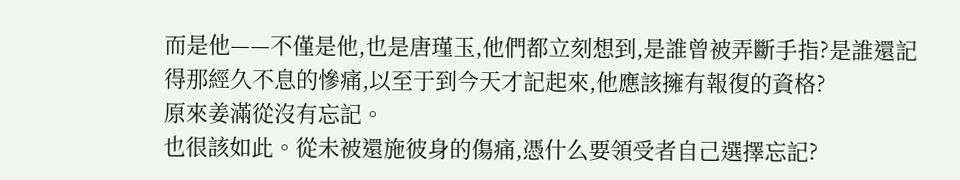而是他——不僅是他,也是唐瑾玉,他們都立刻想到,是誰曾被弄斷手指?是誰還記得那經久不息的慘痛,以至于到今天才記起來,他應該擁有報復的資格?
原來姜滿從沒有忘記。
也很該如此。從未被還施彼身的傷痛,憑什么要領受者自己選擇忘記?